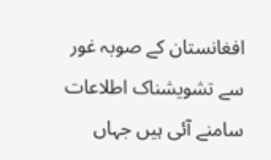افغانستان کے صوبہ غور سے تشویشناک اطلاعات سامنے آئی ہیں جہاں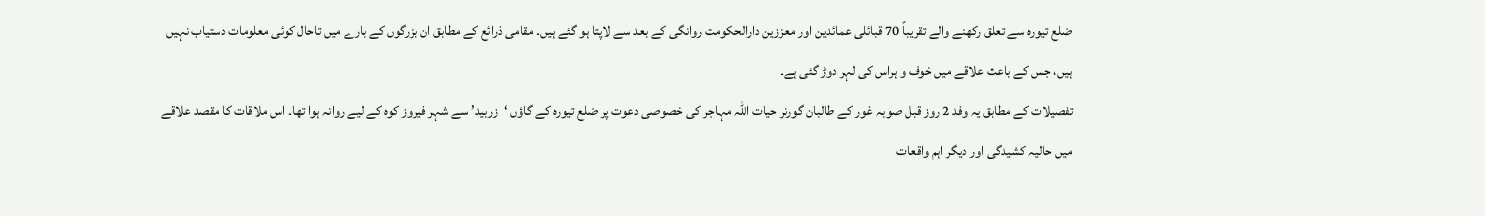ضلع تیورہ سے تعلق رکھنے والے تقریباً 70 قبائلی عمائدین اور معززین دارالحکومت روانگی کے بعد سے لاپتا ہو گئے ہیں۔ مقامی ذرائع کے مطابق ان بزرگوں کے بارے میں تاحال کوئی معلومات دستیاب نہیں ہیں، جس کے باعث علاقے میں خوف و ہراس کی لہر دوڑ گئی ہے۔
تفصیلات کے مطابق یہ وفد 2 روز قبل صوبہ غور کے طالبان گورنر حیات اللہ مہاجر کی خصوصی دعوت پر ضلع تیورہ کے گاؤں ‘زربید’ سے شہر فیروز کوہ کے لیے روانہ ہوا تھا۔ اس ملاقات کا مقصد علاقے میں حالیہ کشیدگی اور دیگر اہم واقعات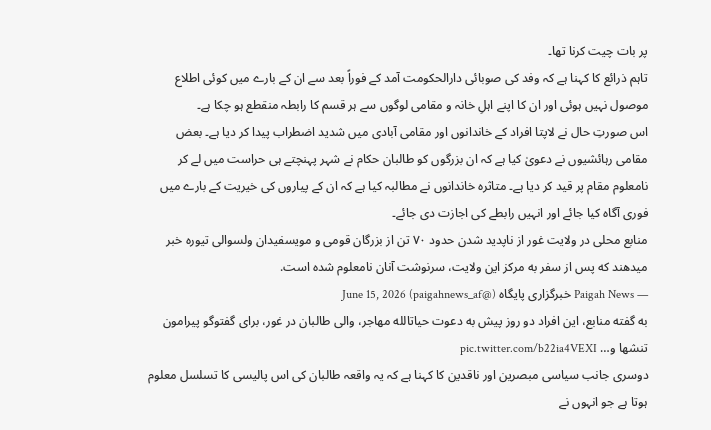پر بات چیت کرنا تھا۔
تاہم ذرائع کا کہنا ہے کہ وفد کی صوبائی دارالحکومت آمد کے فوراً بعد سے ان کے بارے میں کوئی اطلاع موصول نہیں ہوئی اور ان کا اپنے اہلِ خانہ و مقامی لوگوں سے ہر قسم کا رابطہ منقطع ہو چکا ہے۔
اس صورتِ حال نے لاپتا افراد کے خاندانوں اور مقامی آبادی میں شدید اضطراب پیدا کر دیا ہے۔ بعض مقامی رہائشیوں نے دعویٰ کیا ہے کہ ان بزرگوں کو طالبان حکام نے شہر پہنچتے ہی حراست میں لے کر نامعلوم مقام پر قید کر دیا ہے۔ متاثرہ خاندانوں نے مطالبہ کیا ہے کہ ان کے پیاروں کی خیریت کے بارے میں فوری آگاہ کیا جائے اور انہیں رابطے کی اجازت دی جائے۔
منابع محلی در ولایت غور از ناپدید شدن حدود ۷۰ تن از بزرگان قومی و مویسفیدان ولسوالی تیوره خبر میدهند که پس از سفر به مرکز این ولایت، سرنوشت آنان نامعلوم شده است.
— Paigah News خبرگزاری پایگاه (@paigahnews_af) June 15, 2026
به گفته منابع، این افراد دو روز پیش به دعوت حیاتالله مهاجر، والی طالبان در غور، برای گفتوگو پیرامون تنشها و… pic.twitter.com/b22ia4VEXI
دوسری جانب سیاسی مبصرین اور ناقدین کا کہنا ہے کہ یہ واقعہ طالبان کی اس پالیسی کا تسلسل معلوم ہوتا ہے جو انہوں نے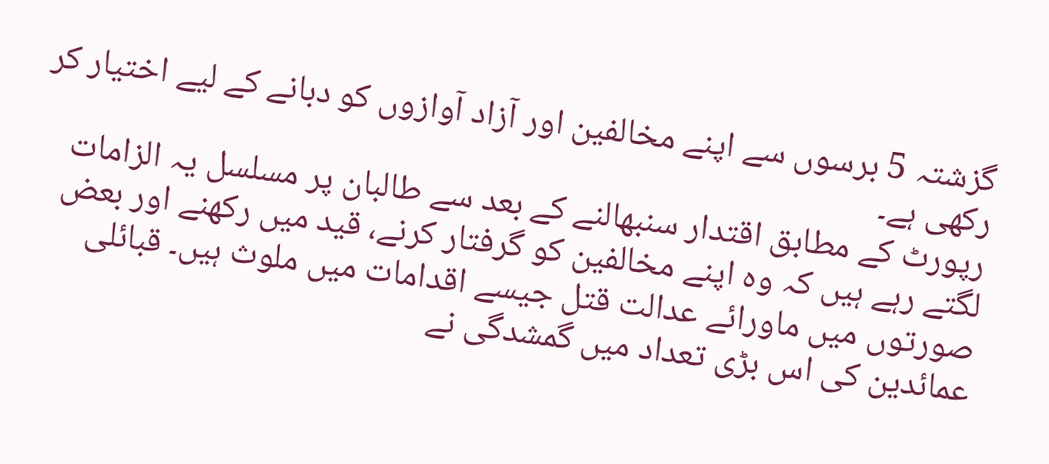گزشتہ 5 برسوں سے اپنے مخالفین اور آزاد آوازوں کو دبانے کے لیے اختیار کر رکھی ہے۔
رپورٹ کے مطابق اقتدار سنبھالنے کے بعد سے طالبان پر مسلسل یہ الزامات لگتے رہے ہیں کہ وہ اپنے مخالفین کو گرفتار کرنے، قید میں رکھنے اور بعض صورتوں میں ماورائے عدالت قتل جیسے اقدامات میں ملوث ہیں۔ قبائلی عمائدین کی اس بڑی تعداد میں گمشدگی نے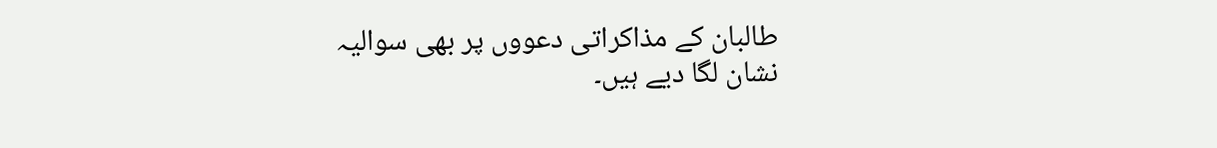طالبان کے مذاکراتی دعووں پر بھی سوالیہ نشان لگا دیے ہیں۔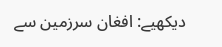دیکھیے: افغان سرزمین سے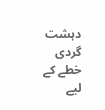دہشت گردی خطے کے لیے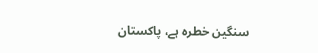سنگین خطرہ ہے، پاکستان